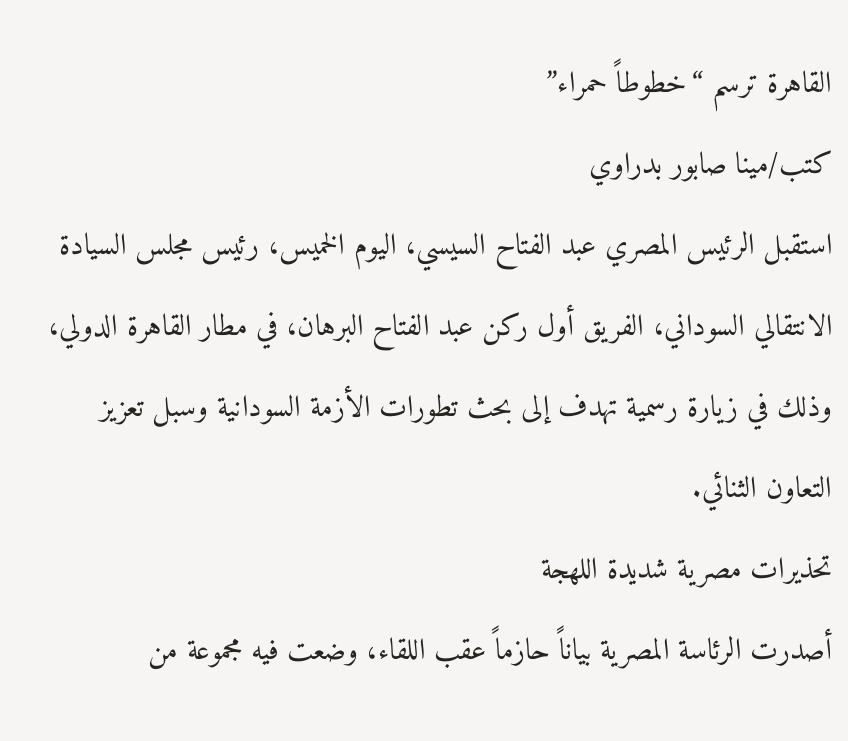القاهرة ترسم “خطوطاً حمراء”
كتب/مينا صابور بدراوي
استقبل الرئيس المصري عبد الفتاح السيسي، اليوم الخميس، رئيس مجلس السيادة الانتقالي السوداني، الفريق أول ركن عبد الفتاح البرهان، في مطار القاهرة الدولي، وذلك في زيارة رسمية تهدف إلى بحث تطورات الأزمة السودانية وسبل تعزيز التعاون الثنائي.
تحذيرات مصرية شديدة اللهجة
أصدرت الرئاسة المصرية بياناً حازماً عقب اللقاء، وضعت فيه مجموعة من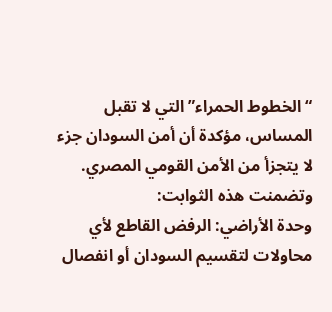“الخطوط الحمراء” التي لا تقبل المساس، مؤكدة أن أمن السودان جزء لا يتجزأ من الأمن القومي المصري. وتضمنت هذه الثوابت:
وحدة الأراضي: الرفض القاطع لأي محاولات لتقسيم السودان أو انفصال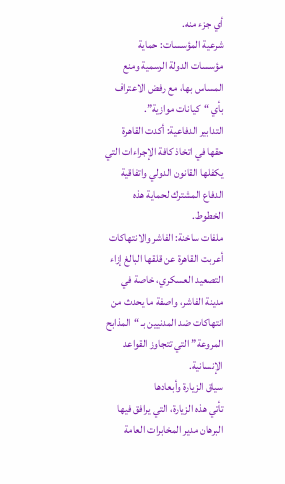أي جزء منه.
شرعية المؤسسات: حماية مؤسسات الدولة الرسمية ومنع المساس بها، مع رفض الاعتراف بأي “كيانات موازية”.
التدابير الدفاعية: أكدت القاهرة حقها في اتخاذ كافة الإجراءات التي يكفلها القانون الدولي واتفاقية الدفاع المشترك لحماية هذه الخطوط.
ملفات ساخنة: الفاشر والانتهاكات
أعربت القاهرة عن قلقها البالغ إزاء التصعيد العسكري، خاصة في مدينة الفاشر، واصفة ما يحدث من انتهاكات ضد المدنيين بـ “المذابح المروعة” التي تتجاوز القواعد الإنسانية.
سياق الزيارة وأبعادها
تأتي هذه الزيارة، التي يرافق فيها البرهان مدير المخابرات العامة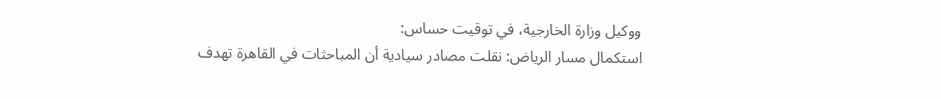ووكيل وزارة الخارجية، في توقيت حساس:
استكمال مسار الرياض: نقلت مصادر سيادية أن المباحثات في القاهرة تهدف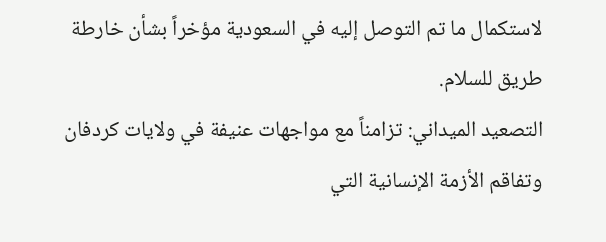لاستكمال ما تم التوصل إليه في السعودية مؤخراً بشأن خارطة طريق للسلام.
التصعيد الميداني: تزامناً مع مواجهات عنيفة في ولايات كردفان وتفاقم الأزمة الإنسانية التي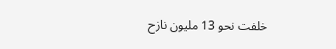خلفت نحو 13 مليون نازح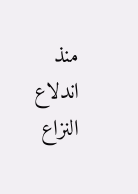منذ اندلاع النزاع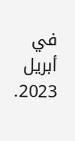في أبريل 2023.